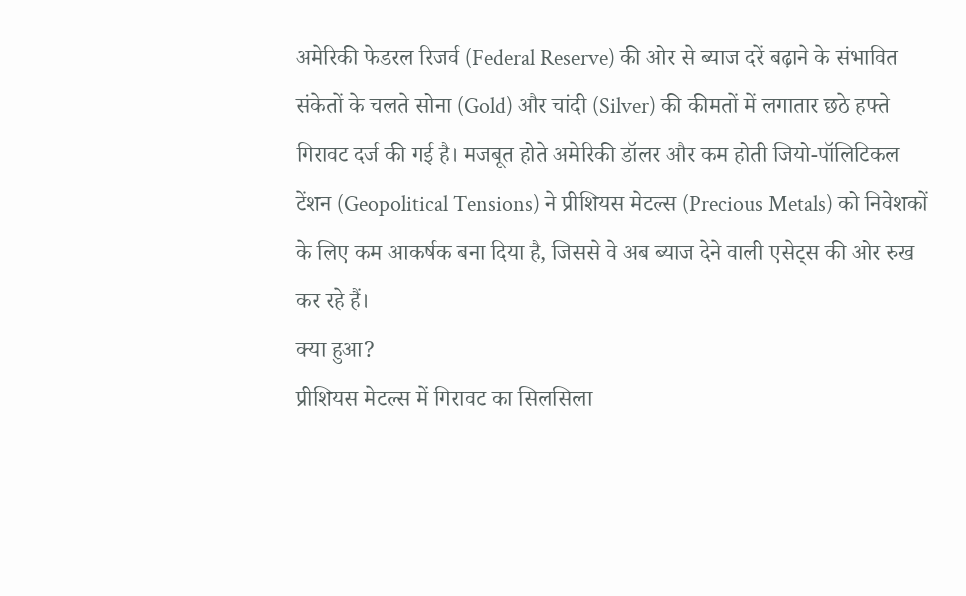अमेरिकी फेडरल रिजर्व (Federal Reserve) की ओर से ब्याज दरें बढ़ाने के संभावित संकेतों के चलते सोना (Gold) और चांदी (Silver) की कीमतों में लगातार छठे हफ्ते गिरावट दर्ज की गई है। मजबूत होते अमेरिकी डॉलर और कम होती जियो-पॉलिटिकल टेंशन (Geopolitical Tensions) ने प्रीशियस मेटल्स (Precious Metals) को निवेशकों के लिए कम आकर्षक बना दिया है, जिससे वे अब ब्याज देने वाली एसेट्स की ओर रुख कर रहे हैं।
क्या हुआ?
प्रीशियस मेटल्स में गिरावट का सिलसिला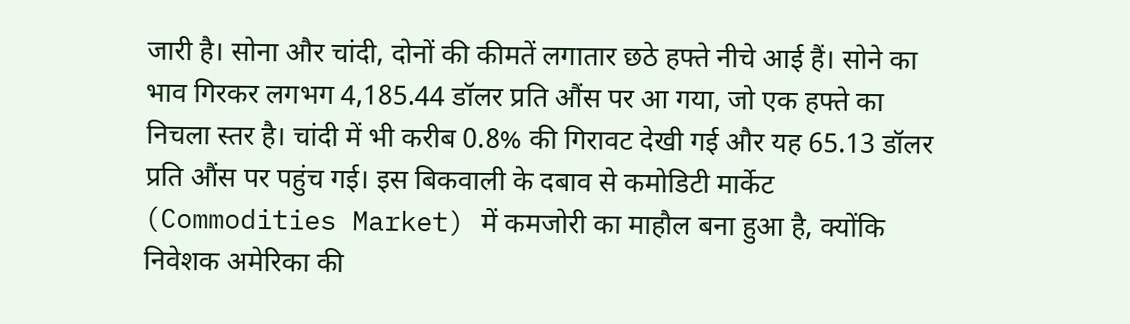जारी है। सोना और चांदी, दोनों की कीमतें लगातार छठे हफ्ते नीचे आई हैं। सोने का भाव गिरकर लगभग 4,185.44 डॉलर प्रति औंस पर आ गया, जो एक हफ्ते का निचला स्तर है। चांदी में भी करीब 0.8% की गिरावट देखी गई और यह 65.13 डॉलर प्रति औंस पर पहुंच गई। इस बिकवाली के दबाव से कमोडिटी मार्केट (Commodities Market) में कमजोरी का माहौल बना हुआ है, क्योंकि निवेशक अमेरिका की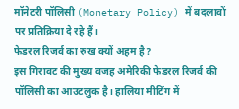मॉनेटरी पॉलिसी (Monetary Policy) में बदलावों पर प्रतिक्रिया दे रहे हैं।
फेडरल रिजर्व का रुख क्यों अहम है?
इस गिरावट की मुख्य वजह अमेरिकी फेडरल रिजर्व की पॉलिसी का आउटलुक है। हालिया मीटिंग में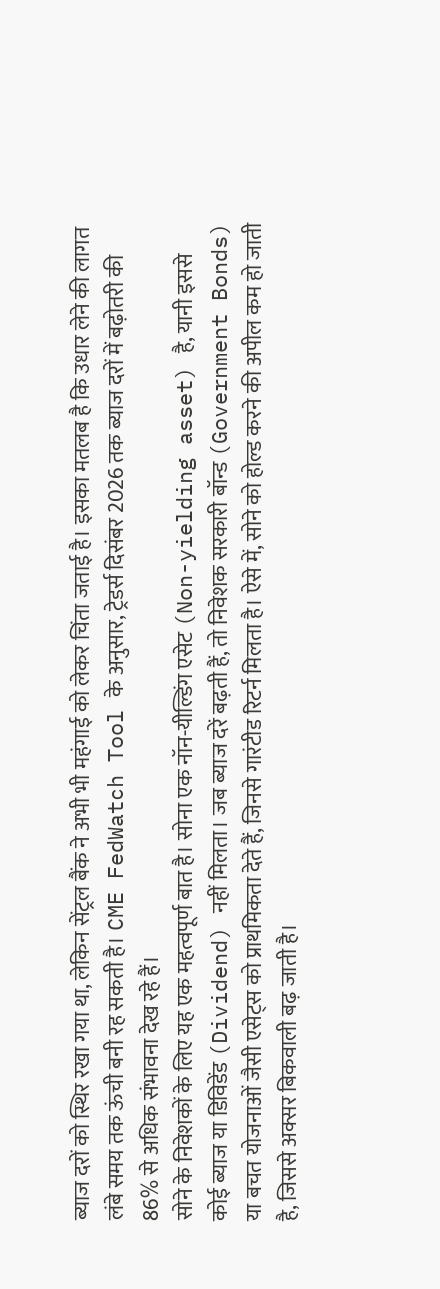ब्याज दरों को स्थिर रखा गया था, लेकिन सेंट्रल बैंक ने अभी भी महंगाई को लेकर चिंता जताई है। इसका मतलब है कि उधार लेने की लागत लंबे समय तक ऊंची बनी रह सकती है। CME FedWatch Tool के अनुसार, ट्रेडर्स दिसंबर 2026 तक ब्याज दरों में बढ़ोतरी की 86% से अधिक संभावना देख रहे हैं।
सोने के निवेशकों के लिए यह एक महत्वपूर्ण बात है। सोना एक नॉन-यील्डिंग एसेट (Non-yielding asset) है, यानी इससे कोई ब्याज या डिविडेंड (Dividend) नहीं मिलता। जब ब्याज दरें बढ़ती हैं, तो निवेशक सरकारी बॉन्ड (Government Bonds) या बचत योजनाओं जैसी एसेट्स को प्राथमिकता देते हैं, जिनसे गारंटीड रिटर्न मिलता है। ऐसे में, सोने को होल्ड करने की अपील कम हो जाती है, जिससे अक्सर बिकवाली बढ़ जाती है।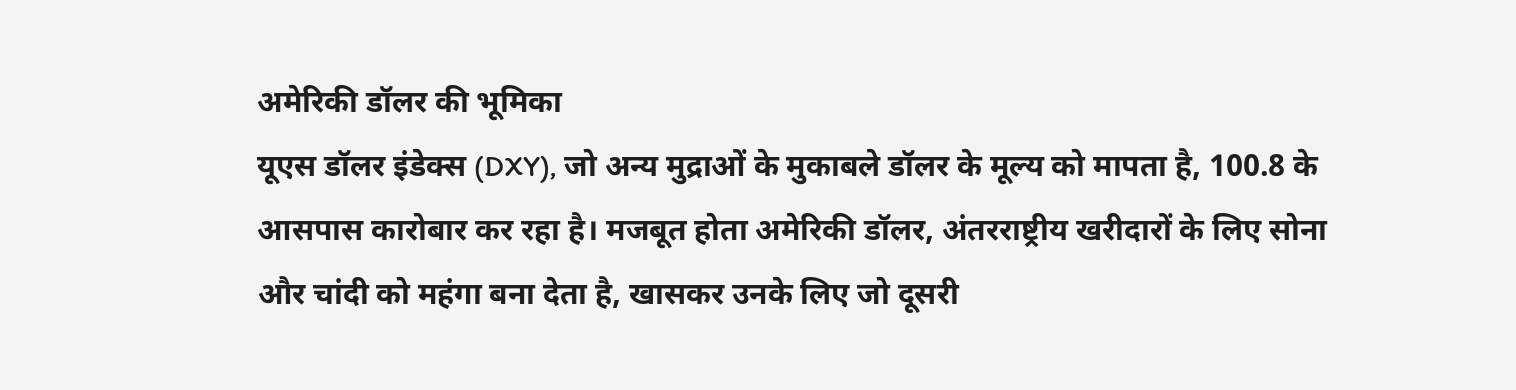अमेरिकी डॉलर की भूमिका
यूएस डॉलर इंडेक्स (DXY), जो अन्य मुद्राओं के मुकाबले डॉलर के मूल्य को मापता है, 100.8 के आसपास कारोबार कर रहा है। मजबूत होता अमेरिकी डॉलर, अंतरराष्ट्रीय खरीदारों के लिए सोना और चांदी को महंगा बना देता है, खासकर उनके लिए जो दूसरी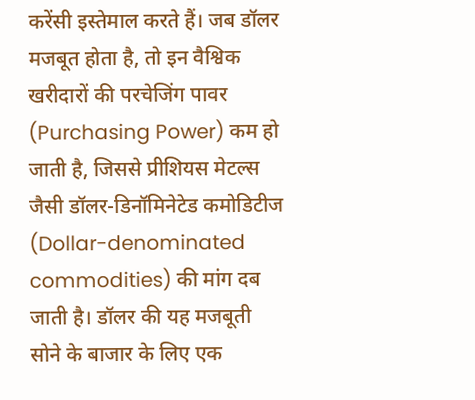करेंसी इस्तेमाल करते हैं। जब डॉलर मजबूत होता है, तो इन वैश्विक खरीदारों की परचेजिंग पावर (Purchasing Power) कम हो जाती है, जिससे प्रीशियस मेटल्स जैसी डॉलर-डिनॉमिनेटेड कमोडिटीज (Dollar-denominated commodities) की मांग दब जाती है। डॉलर की यह मजबूती सोने के बाजार के लिए एक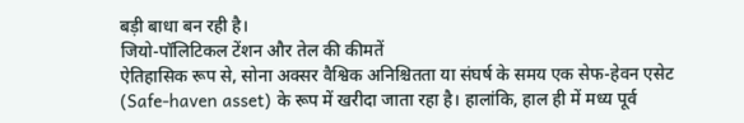बड़ी बाधा बन रही है।
जियो-पॉलिटिकल टेंशन और तेल की कीमतें
ऐतिहासिक रूप से, सोना अक्सर वैश्विक अनिश्चितता या संघर्ष के समय एक सेफ-हेवन एसेट (Safe-haven asset) के रूप में खरीदा जाता रहा है। हालांकि, हाल ही में मध्य पूर्व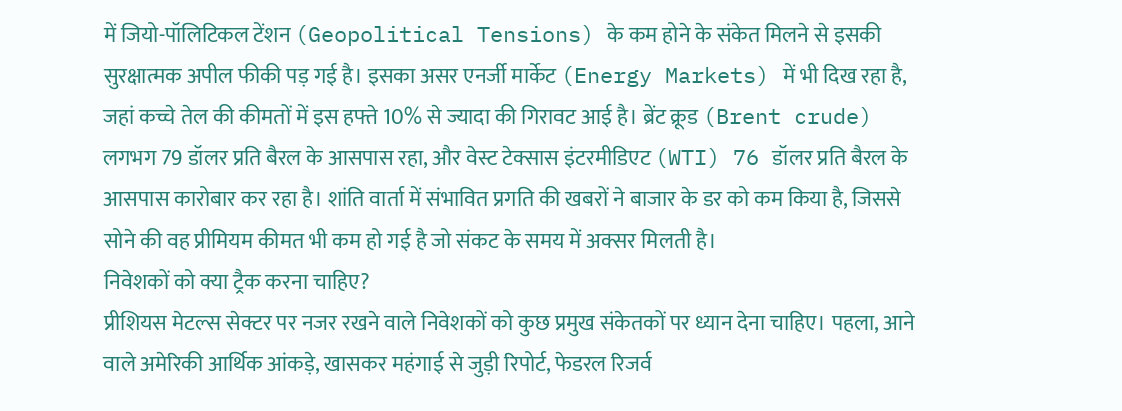में जियो-पॉलिटिकल टेंशन (Geopolitical Tensions) के कम होने के संकेत मिलने से इसकी सुरक्षात्मक अपील फीकी पड़ गई है। इसका असर एनर्जी मार्केट (Energy Markets) में भी दिख रहा है, जहां कच्चे तेल की कीमतों में इस हफ्ते 10% से ज्यादा की गिरावट आई है। ब्रेंट क्रूड (Brent crude) लगभग 79 डॉलर प्रति बैरल के आसपास रहा, और वेस्ट टेक्सास इंटरमीडिएट (WTI) 76 डॉलर प्रति बैरल के आसपास कारोबार कर रहा है। शांति वार्ता में संभावित प्रगति की खबरों ने बाजार के डर को कम किया है, जिससे सोने की वह प्रीमियम कीमत भी कम हो गई है जो संकट के समय में अक्सर मिलती है।
निवेशकों को क्या ट्रैक करना चाहिए?
प्रीशियस मेटल्स सेक्टर पर नजर रखने वाले निवेशकों को कुछ प्रमुख संकेतकों पर ध्यान देना चाहिए। पहला, आने वाले अमेरिकी आर्थिक आंकड़े, खासकर महंगाई से जुड़ी रिपोर्ट, फेडरल रिजर्व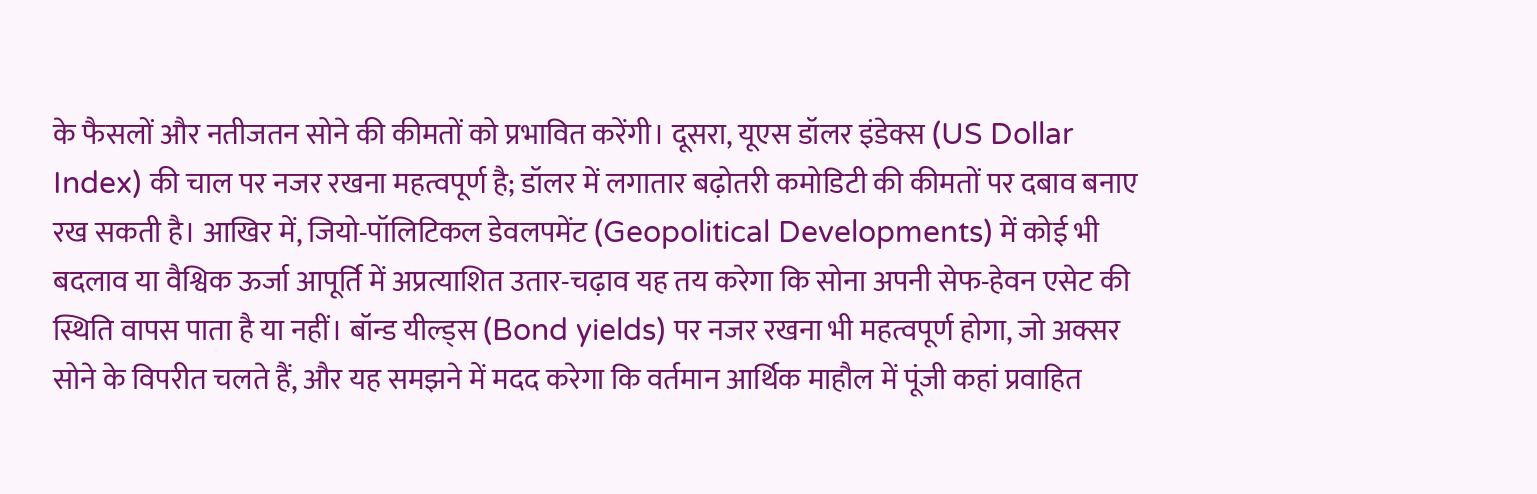के फैसलों और नतीजतन सोने की कीमतों को प्रभावित करेंगी। दूसरा, यूएस डॉलर इंडेक्स (US Dollar Index) की चाल पर नजर रखना महत्वपूर्ण है; डॉलर में लगातार बढ़ोतरी कमोडिटी की कीमतों पर दबाव बनाए रख सकती है। आखिर में, जियो-पॉलिटिकल डेवलपमेंट (Geopolitical Developments) में कोई भी बदलाव या वैश्विक ऊर्जा आपूर्ति में अप्रत्याशित उतार-चढ़ाव यह तय करेगा कि सोना अपनी सेफ-हेवन एसेट की स्थिति वापस पाता है या नहीं। बॉन्ड यील्ड्स (Bond yields) पर नजर रखना भी महत्वपूर्ण होगा, जो अक्सर सोने के विपरीत चलते हैं, और यह समझने में मदद करेगा कि वर्तमान आर्थिक माहौल में पूंजी कहां प्रवाहित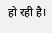हो रही है।